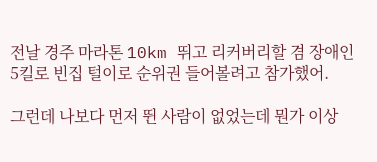전날 경주 마라톤 10km 뛰고 리커버리할 겸 장애인 5킬로 빈집 털이로 순위권 들어볼려고 참가했어.

그런데 나보다 먼저 뛴 사람이 없었는데 뭔가 이상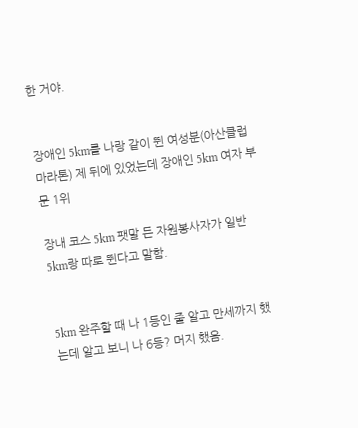한 거야.


장애인 5km를 나랑 같이 뛴 여성분(아산클럽 마라톤) 제 뒤에 있었는데 장애인 5km 여자 부문 1위

장내 코스 5km 팻말 든 자원봉사자가 일반 5km랑 따로 뛴다고 말함.


5km 완주할 때 나 1등인 줄 알고 만세까지 했는데 알고 보니 나 6등? 머지 했음.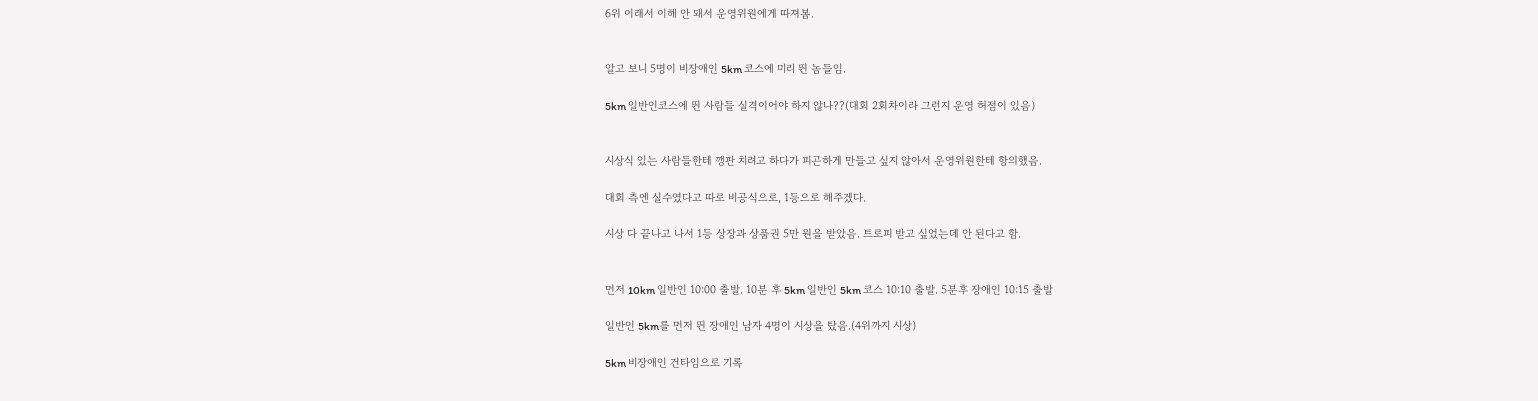6위 이래서 이해 안 돼서 운영위원에게 따져봄.


알고 보니 5명이 비장애인 5km 코스에 미리 뛴 놈들임.

5km 일반인코스에 뛴 사람들 실격이어야 하지 않나??(대회 2회차이라 그런지 운영 허점이 있음)


시상식 있는 사람들한테 깽판 치려고 하다가 피곤하게 만들고 싶지 않아서 운영위원한테 항의했음.

대회 측엔 실수였다고 따로 비공식으로, 1등으로 해주겠다.

시상 다 끝나고 나서 1등 상장과 상품권 5만 원을 받았음. 트로피 받고 싶었는데 안 된다고 함.


먼저 10km 일반인 10:00 출발. 10분 후 5km 일반인 5km 코스 10:10 출발. 5분후 장애인 10:15 출발

일반인 5km를 먼저 뛴 장애인 남자 4명이 시상을 탔음.(4위까지 시상)

5km 비장애인 건타임으로 기록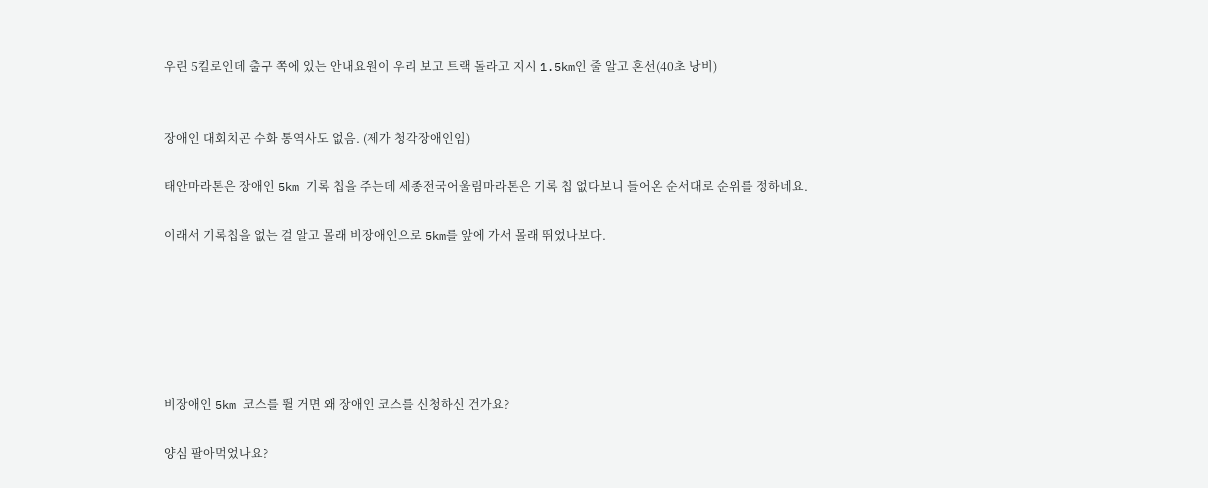우린 5킬로인데 출구 쪽에 있는 안내요원이 우리 보고 트랙 돌라고 지시 1.5km인 줄 알고 혼선(40초 낭비)


장애인 대회치곤 수화 통역사도 없음. (제가 청각장애인임)

태안마라톤은 장애인 5km 기록 칩을 주는데 세종전국어울림마라톤은 기록 칩 없다보니 들어온 순서대로 순위를 정하네요.

이래서 기록칩을 없는 걸 알고 몰래 비장애인으로 5km를 앞에 가서 몰래 뛰었나보다.






비장애인 5km 코스를 뛸 거면 왜 장애인 코스를 신청하신 건가요?

양심 팔아먹었나요?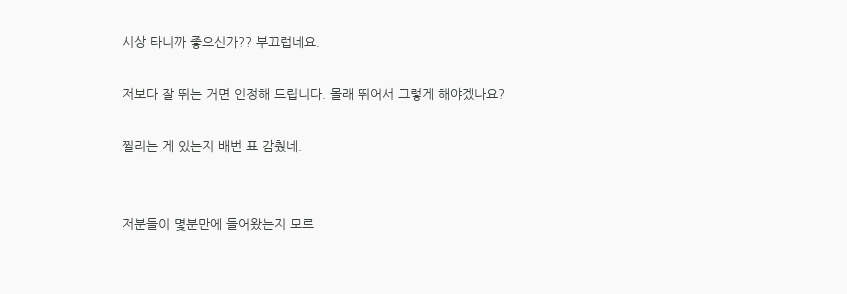시상 타니까 좋으신가?? 부끄럽네요.

저보다 잘 뛰는 거면 인정해 드립니다. 몰래 뛰어서 그렇게 해야겠나요?

찔리는 게 있는지 배번 표 감췄네.


저분들이 몇분만에 들어왔는지 모르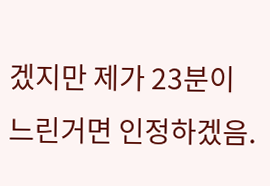겠지만 제가 23분이 느린거면 인정하겠음.